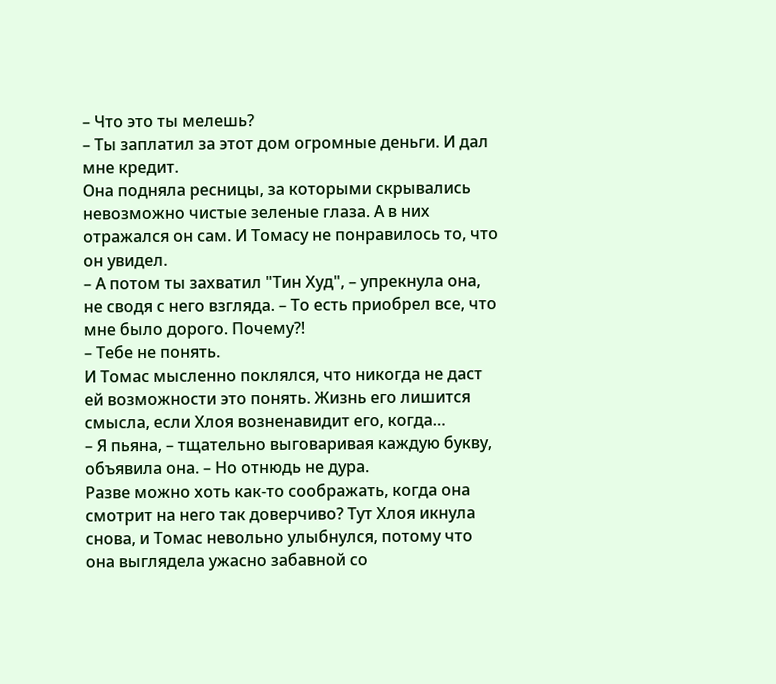– Что это ты мелешь?
– Ты заплатил за этот дом огромные деньги. И дал мне кредит.
Она подняла ресницы, за которыми скрывались невозможно чистые зеленые глаза. А в них отражался он сам. И Томасу не понравилось то, что он увидел.
– А потом ты захватил "Тин Худ", – упрекнула она, не сводя с него взгляда. – То есть приобрел все, что мне было дорого. Почему?!
– Тебе не понять.
И Томас мысленно поклялся, что никогда не даст ей возможности это понять. Жизнь его лишится смысла, если Хлоя возненавидит его, когда…
– Я пьяна, – тщательно выговаривая каждую букву, объявила она. – Но отнюдь не дура.
Разве можно хоть как-то соображать, когда она смотрит на него так доверчиво? Тут Хлоя икнула снова, и Томас невольно улыбнулся, потому что она выглядела ужасно забавной со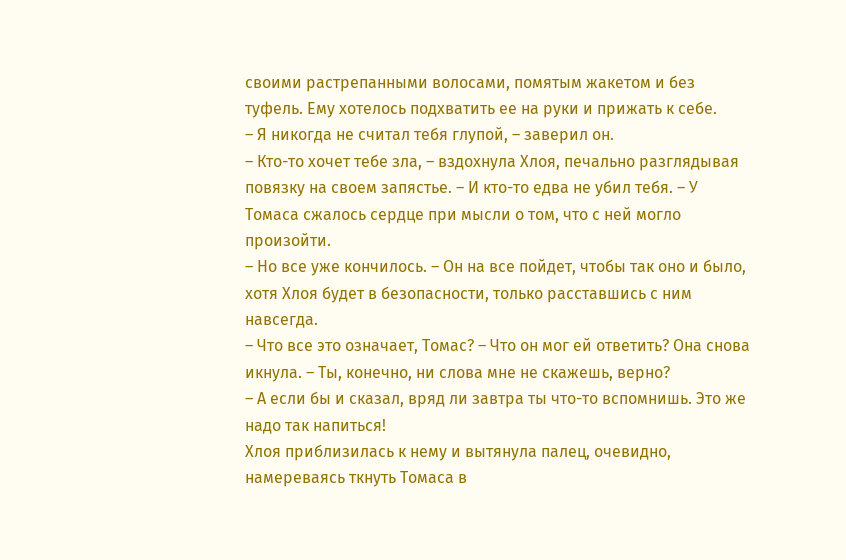своими растрепанными волосами, помятым жакетом и без туфель. Ему хотелось подхватить ее на руки и прижать к себе.
– Я никогда не считал тебя глупой, – заверил он.
– Кто-то хочет тебе зла, – вздохнула Хлоя, печально разглядывая повязку на своем запястье. – И кто-то едва не убил тебя. – У Томаса сжалось сердце при мысли о том, что с ней могло произойти.
– Но все уже кончилось. – Он на все пойдет, чтобы так оно и было, хотя Хлоя будет в безопасности, только расставшись с ним навсегда.
– Что все это означает, Томас? – Что он мог ей ответить? Она снова икнула. – Ты, конечно, ни слова мне не скажешь, верно?
– А если бы и сказал, вряд ли завтра ты что-то вспомнишь. Это же надо так напиться!
Хлоя приблизилась к нему и вытянула палец, очевидно, намереваясь ткнуть Томаса в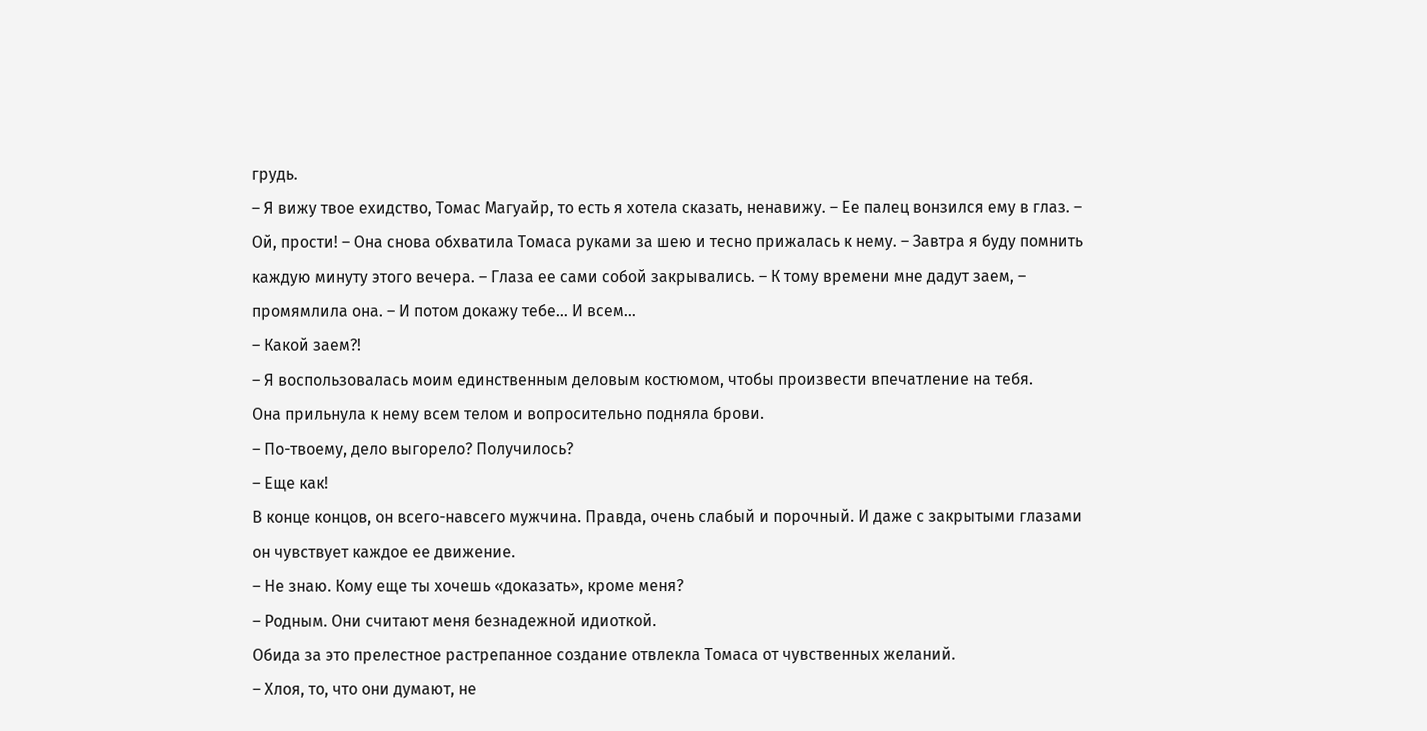грудь.
– Я вижу твое ехидство, Томас Магуайр, то есть я хотела сказать, ненавижу. – Ее палец вонзился ему в глаз. – Ой, прости! – Она снова обхватила Томаса руками за шею и тесно прижалась к нему. – Завтра я буду помнить каждую минуту этого вечера. – Глаза ее сами собой закрывались. – К тому времени мне дадут заем, – промямлила она. – И потом докажу тебе… И всем…
– Какой заем?!
– Я воспользовалась моим единственным деловым костюмом, чтобы произвести впечатление на тебя.
Она прильнула к нему всем телом и вопросительно подняла брови.
– По-твоему, дело выгорело? Получилось?
– Еще как!
В конце концов, он всего-навсего мужчина. Правда, очень слабый и порочный. И даже с закрытыми глазами он чувствует каждое ее движение.
– Не знаю. Кому еще ты хочешь «доказать», кроме меня?
– Родным. Они считают меня безнадежной идиоткой.
Обида за это прелестное растрепанное создание отвлекла Томаса от чувственных желаний.
– Хлоя, то, что они думают, не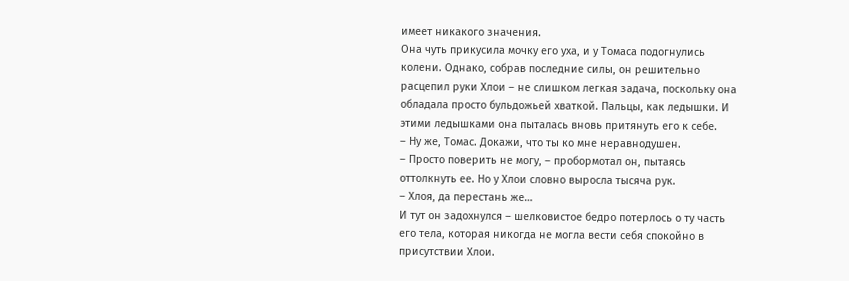имеет никакого значения.
Она чуть прикусила мочку его уха, и у Томаса подогнулись колени. Однако, собрав последние силы, он решительно расцепил руки Хлои – не слишком легкая задача, поскольку она обладала просто бульдожьей хваткой. Пальцы, как ледышки. И этими ледышками она пыталась вновь притянуть его к себе.
– Ну же, Томас. Докажи, что ты ко мне неравнодушен.
– Просто поверить не могу, – пробормотал он, пытаясь оттолкнуть ее. Но у Хлои словно выросла тысяча рук.
– Хлоя, да перестань же…
И тут он задохнулся – шелковистое бедро потерлось о ту часть его тела, которая никогда не могла вести себя спокойно в присутствии Хлои.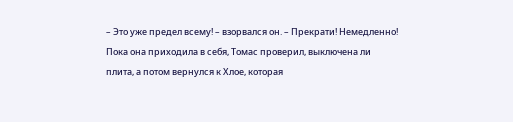– Это уже предел всему! – взорвался он. – Прекрати! Немедленно!
Пока она приходила в себя, Томас проверил, выключена ли плита, а потом вернулся к Хлое, которая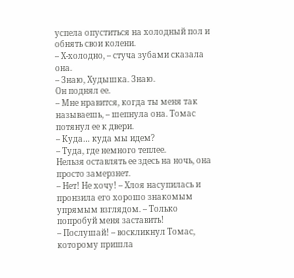успела опуститься на холодный пол и обнять свои колени.
– Х-холодно, – стуча зубами сказала она.
– Знаю, Худышка. Знаю.
Он поднял ее.
– Мне нравится, когда ты меня так называешь, – шепнула она. Томас потянул ее к двери.
– Куда… куда мы идем?
– Туда, где немного теплее.
Нельзя оставлять ее здесь на ночь, она просто замерзнет.
– Нет! Не хочу! – Хлоя насупилась и пронзила его хорошо знакомым упрямым взглядом. – Только попробуй меня заставить!
– Послушай! – воскликнул Томас, которому пришла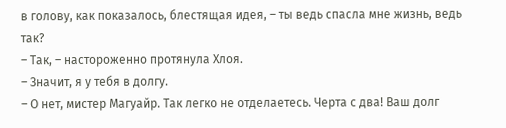в голову, как показалось, блестящая идея, – ты ведь спасла мне жизнь, ведь так?
– Так, – настороженно протянула Хлоя.
– Значит, я у тебя в долгу.
– О нет, мистер Магуайр. Так легко не отделаетесь. Черта с два! Ваш долг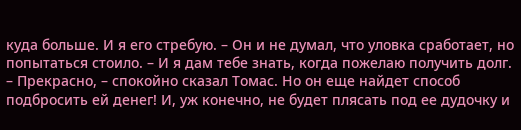куда больше. И я его стребую. – Он и не думал, что уловка сработает, но попытаться стоило. – И я дам тебе знать, когда пожелаю получить долг.
– Прекрасно, – спокойно сказал Томас. Но он еще найдет способ подбросить ей денег! И, уж конечно, не будет плясать под ее дудочку и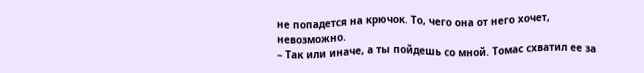не попадется на крючок. То, чего она от него хочет, невозможно.
– Так или иначе, а ты пойдешь со мной. Томас схватил ее за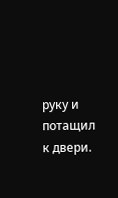руку и потащил к двери.